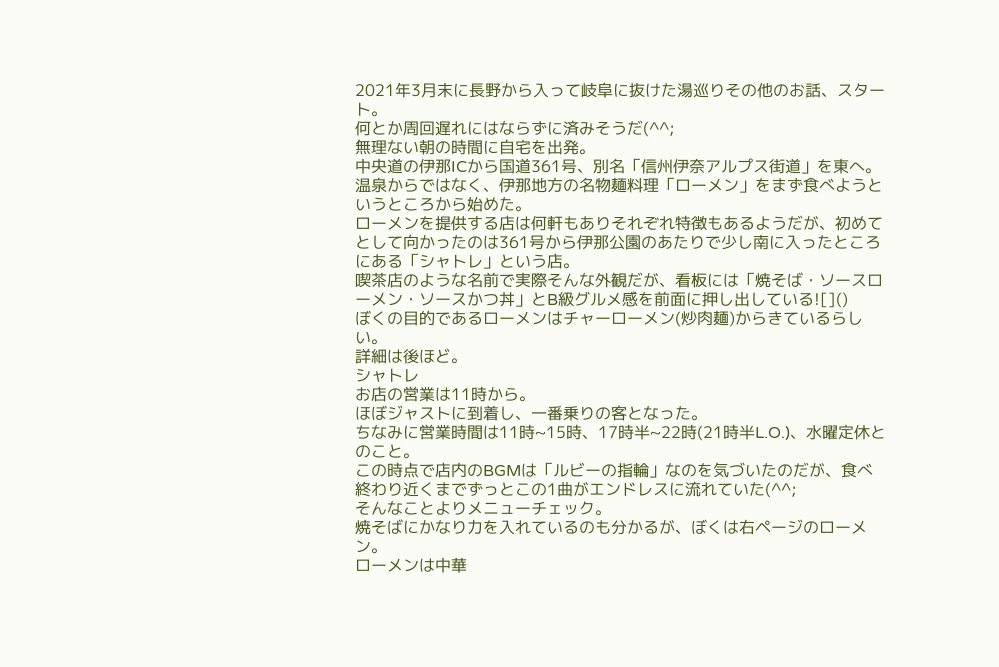2021年3月末に長野から入って岐阜に抜けた湯巡りその他のお話、スタート。
何とか周回遅れにはならずに済みそうだ(^^;
無理ない朝の時間に自宅を出発。
中央道の伊那ICから国道361号、別名「信州伊奈アルプス街道」を東へ。
温泉からではなく、伊那地方の名物麺料理「ローメン」をまず食べようというところから始めた。
ローメンを提供する店は何軒もありそれぞれ特徴もあるようだが、初めてとして向かったのは361号から伊那公園のあたりで少し南に入ったところにある「シャトレ」という店。
喫茶店のような名前で実際そんな外観だが、看板には「焼そば・ソースローメン・ソースかつ丼」とB級グルメ感を前面に押し出している![]()
ぼくの目的であるローメンはチャーローメン(炒肉麺)からきているらしい。
詳細は後ほど。
シャトレ
お店の営業は11時から。
ほぼジャストに到着し、一番乗りの客となった。
ちなみに営業時間は11時~15時、17時半~22時(21時半L.O.)、水曜定休とのこと。
この時点で店内のBGMは「ルビーの指輪」なのを気づいたのだが、食べ終わり近くまでずっとこの1曲がエンドレスに流れていた(^^;
そんなことよりメニューチェック。
焼そばにかなり力を入れているのも分かるが、ぼくは右ページのローメン。
ローメンは中華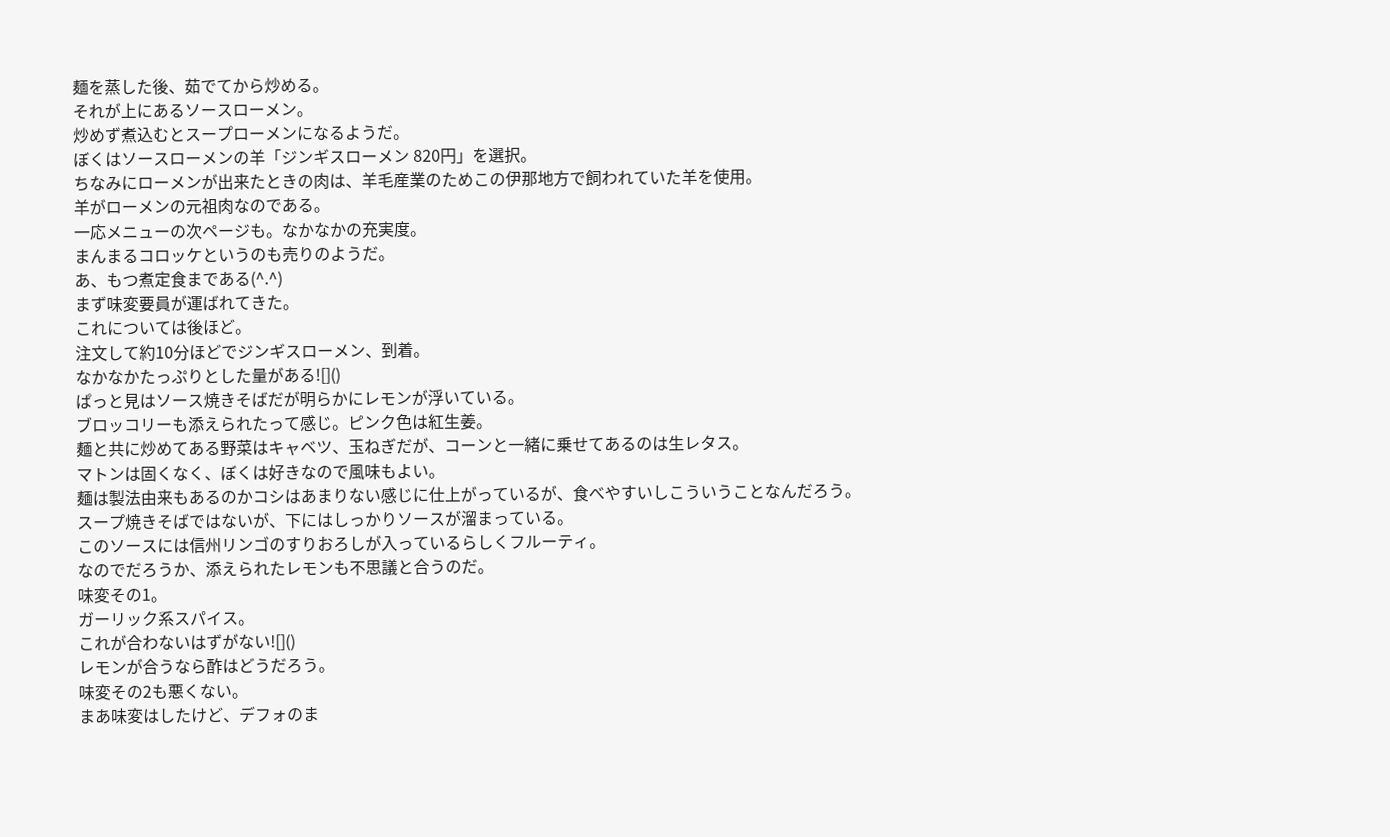麺を蒸した後、茹でてから炒める。
それが上にあるソースローメン。
炒めず煮込むとスープローメンになるようだ。
ぼくはソースローメンの羊「ジンギスローメン 820円」を選択。
ちなみにローメンが出来たときの肉は、羊毛産業のためこの伊那地方で飼われていた羊を使用。
羊がローメンの元祖肉なのである。
一応メニューの次ページも。なかなかの充実度。
まんまるコロッケというのも売りのようだ。
あ、もつ煮定食まである(^.^)
まず味変要員が運ばれてきた。
これについては後ほど。
注文して約10分ほどでジンギスローメン、到着。
なかなかたっぷりとした量がある![]()
ぱっと見はソース焼きそばだが明らかにレモンが浮いている。
ブロッコリーも添えられたって感じ。ピンク色は紅生姜。
麺と共に炒めてある野菜はキャベツ、玉ねぎだが、コーンと一緒に乗せてあるのは生レタス。
マトンは固くなく、ぼくは好きなので風味もよい。
麺は製法由来もあるのかコシはあまりない感じに仕上がっているが、食べやすいしこういうことなんだろう。
スープ焼きそばではないが、下にはしっかりソースが溜まっている。
このソースには信州リンゴのすりおろしが入っているらしくフルーティ。
なのでだろうか、添えられたレモンも不思議と合うのだ。
味変その1。
ガーリック系スパイス。
これが合わないはずがない![]()
レモンが合うなら酢はどうだろう。
味変その2も悪くない。
まあ味変はしたけど、デフォのま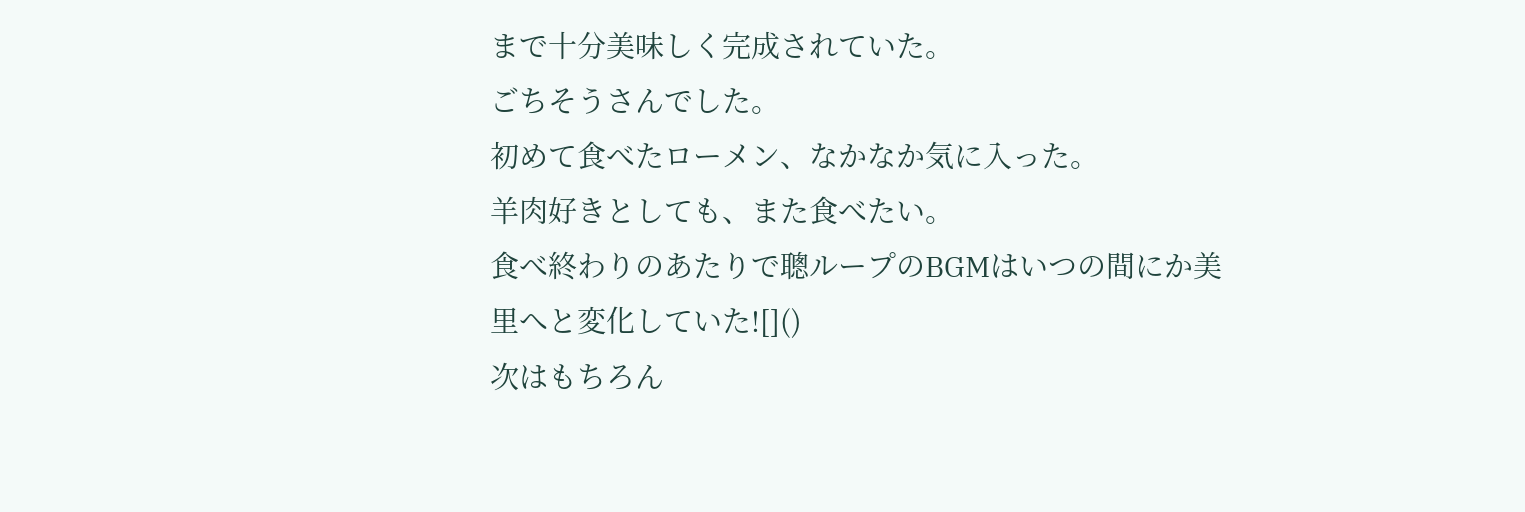まで十分美味しく完成されていた。
ごちそうさんでした。
初めて食べたローメン、なかなか気に入った。
羊肉好きとしても、また食べたい。
食べ終わりのあたりで聰ループのBGMはいつの間にか美里へと変化していた![]()
次はもちろん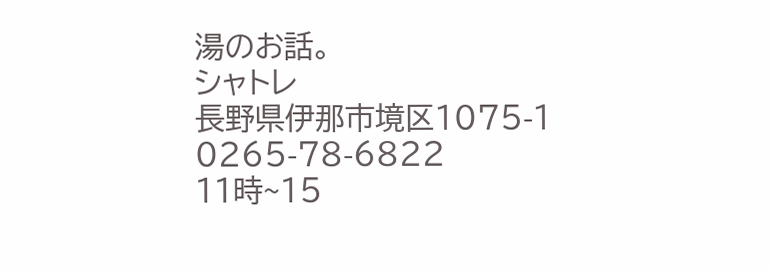湯のお話。
シャトレ
長野県伊那市境区1075-1
0265-78-6822
11時~15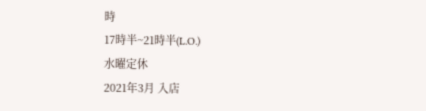時
17時半~21時半(L.O.)
水曜定休
2021年3月 入店